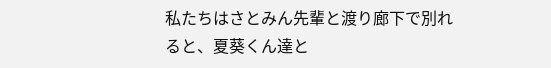私たちはさとみん先輩と渡り廊下で別れると、夏葵くん達と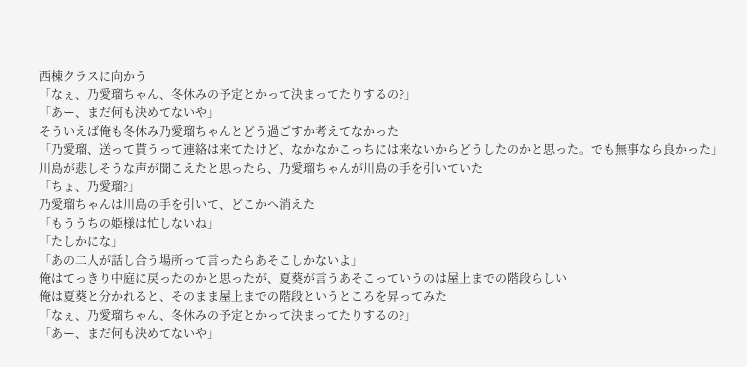西棟クラスに向かう
「なぇ、乃愛瑠ちゃん、冬休みの予定とかって決まってたりするの?」
「あー、まだ何も決めてないや」
そういえば俺も冬休み乃愛瑠ちゃんとどう過ごすか考えてなかった
「乃愛瑠、送って貰うって連絡は来てたけど、なかなかこっちには来ないからどうしたのかと思った。でも無事なら良かった」
川島が悲しそうな声が聞こえたと思ったら、乃愛瑠ちゃんが川島の手を引いていた
「ちょ、乃愛瑠?」
乃愛瑠ちゃんは川島の手を引いて、どこかへ消えた
「もううちの姫様は忙しないね」
「たしかにな」
「あの二人が話し合う場所って言ったらあそこしかないよ」
俺はてっきり中庭に戻ったのかと思ったが、夏葵が言うあそこっていうのは屋上までの階段らしい
俺は夏葵と分かれると、そのまま屋上までの階段というところを昇ってみた
「なぇ、乃愛瑠ちゃん、冬休みの予定とかって決まってたりするの?」
「あー、まだ何も決めてないや」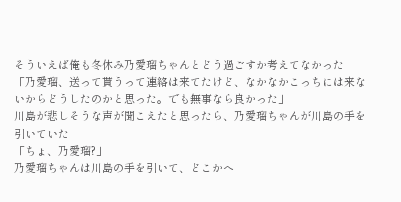そういえば俺も冬休み乃愛瑠ちゃんとどう過ごすか考えてなかった
「乃愛瑠、送って貰うって連絡は来てたけど、なかなかこっちには来ないからどうしたのかと思った。でも無事なら良かった」
川島が悲しそうな声が聞こえたと思ったら、乃愛瑠ちゃんが川島の手を引いていた
「ちょ、乃愛瑠?」
乃愛瑠ちゃんは川島の手を引いて、どこかへ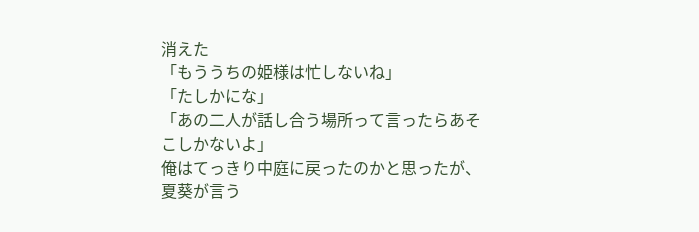消えた
「もううちの姫様は忙しないね」
「たしかにな」
「あの二人が話し合う場所って言ったらあそこしかないよ」
俺はてっきり中庭に戻ったのかと思ったが、夏葵が言う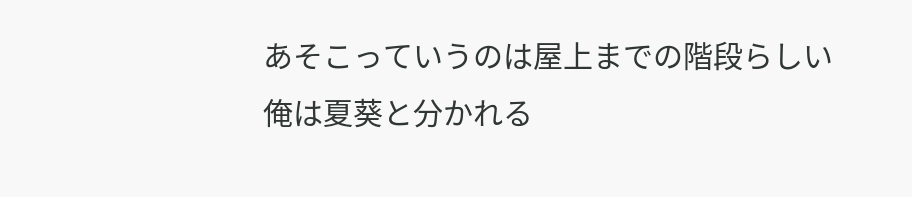あそこっていうのは屋上までの階段らしい
俺は夏葵と分かれる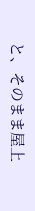と、そのまま屋上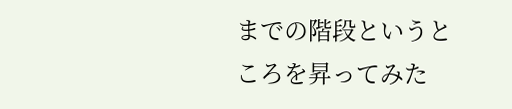までの階段というところを昇ってみた